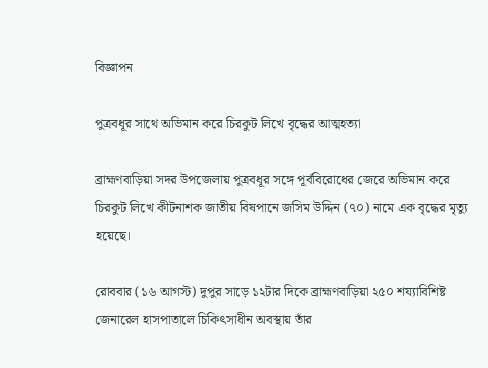বিজ্ঞাপন

পুত্রবধূর সাথে অভিমান করে চিরকুট লিখে বৃদ্ধের আত্মহত্যা

ব্রাহ্মণবাড়িয়া সদর উপজেলায় পুত্রবধূর সঙ্গে পূর্ববিরোধের জেরে অভিমান করে চিরকুট লিখে কীটনাশক জাতীয় বিষপানে জসিম উদ্দিন (৭০) নামে এক বৃদ্ধের মৃত্যু হয়েছে।

রোববার (১৬ আগস্ট) দুপুর সাড়ে ১২টার দিকে ব্রাহ্মণবাড়িয়া ২৫০ শয্যাবিশিষ্ট জেনারেল হাসপাতালে চিকিৎসাধীন অবস্থায় তাঁর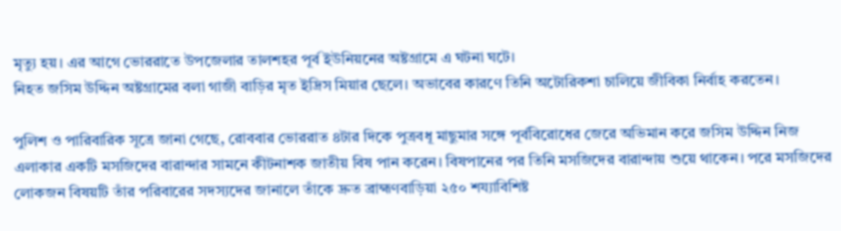মৃত্যু হয়। এর আগে ভোররাতে উপজেলার তালশহর পূর্ব ইউনিয়নের অষ্টগ্রামে এ ঘটনা ঘটে।
নিহত জসিম উদ্দিন অষ্টগ্রামের বলা গাজী বাড়ির মৃত ইদ্রিস মিয়ার ছেলে। অভাবের কারণে তিনি অটোরিকশা চালিয়ে জীবিকা নির্বাহ করতেন।

পুলিশ ও পারিবারিক সূত্রে জানা গেছে, রোববার ভোররাত ৪টার দিকে পুত্রবধূ মাছুমার সঙ্গে পূর্ববিরোধের জেরে অভিমান করে জসিম উদ্দিন নিজ এলাকার একটি মসজিদের বারান্দার সামনে কীটনাশক জাতীয় বিষ পান করেন। বিষপানের পর তিনি মসজিদের বারান্দায় শুয়ে থাকেন। পরে মসজিদের লোকজন বিষয়টি তাঁর পরিবারের সদস্যদের জানালে তাঁকে দ্রুত ব্রাহ্মণবাড়িয়া ২৫০ শয্যাবিশিষ্ট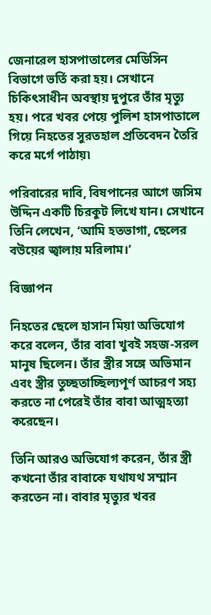জেনারেল হাসপাতালের মেডিসিন বিভাগে ভর্তি করা হয়। সেখানে চিকিৎসাধীন অবস্থায় দুপুরে তাঁর মৃত্যু হয়। পরে খবর পেয়ে পুলিশ হাসপাতালে গিয়ে নিহতের সুরতহাল প্রতিবেদন তৈরি করে মর্গে পাঠায়৷

পরিবারের দাবি, বিষপানের আগে জসিম উদ্দিন একটি চিরকুট লিখে যান। সেখানে তিনি লেখেন, ‘আমি হতভাগা, ছেলের বউয়ের জ্বালায় মরিলাম।’

বিজ্ঞাপন

নিহতের ছেলে হাসান মিয়া অভিযোগ করে বলেন, তাঁর বাবা খুবই সহজ-সরল মানুষ ছিলেন। তাঁর স্ত্রীর সঙ্গে অভিমান এবং স্ত্রীর তুচ্ছতাচ্ছিল্যপূর্ণ আচরণ সহ্য করতে না পেরেই তাঁর বাবা আত্মহত্যা করেছেন।

তিনি আরও অভিযোগ করেন, তাঁর স্ত্রী কখনো তাঁর বাবাকে যথাযথ সম্মান করতেন না। বাবার মৃত্যুর খবর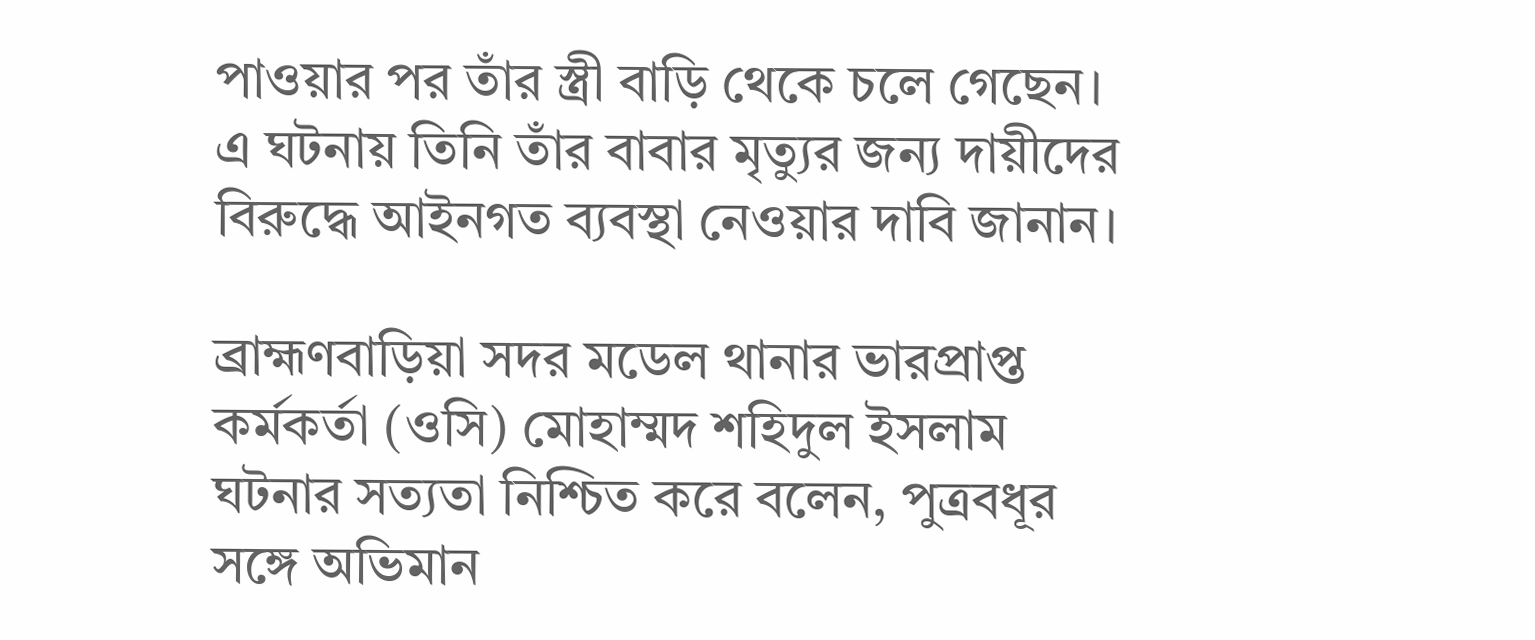পাওয়ার পর তাঁর স্ত্রী বাড়ি থেকে চলে গেছেন। এ ঘটনায় তিনি তাঁর বাবার মৃত্যুর জন্য দায়ীদের বিরুদ্ধে আইনগত ব্যবস্থা নেওয়ার দাবি জানান।

ব্রাহ্মণবাড়িয়া সদর মডেল থানার ভারপ্রাপ্ত কর্মকর্তা (ওসি) মোহাম্মদ শহিদুল ইসলাম ঘটনার সত্যতা নিশ্চিত করে বলেন, পুত্রবধূর সঙ্গে অভিমান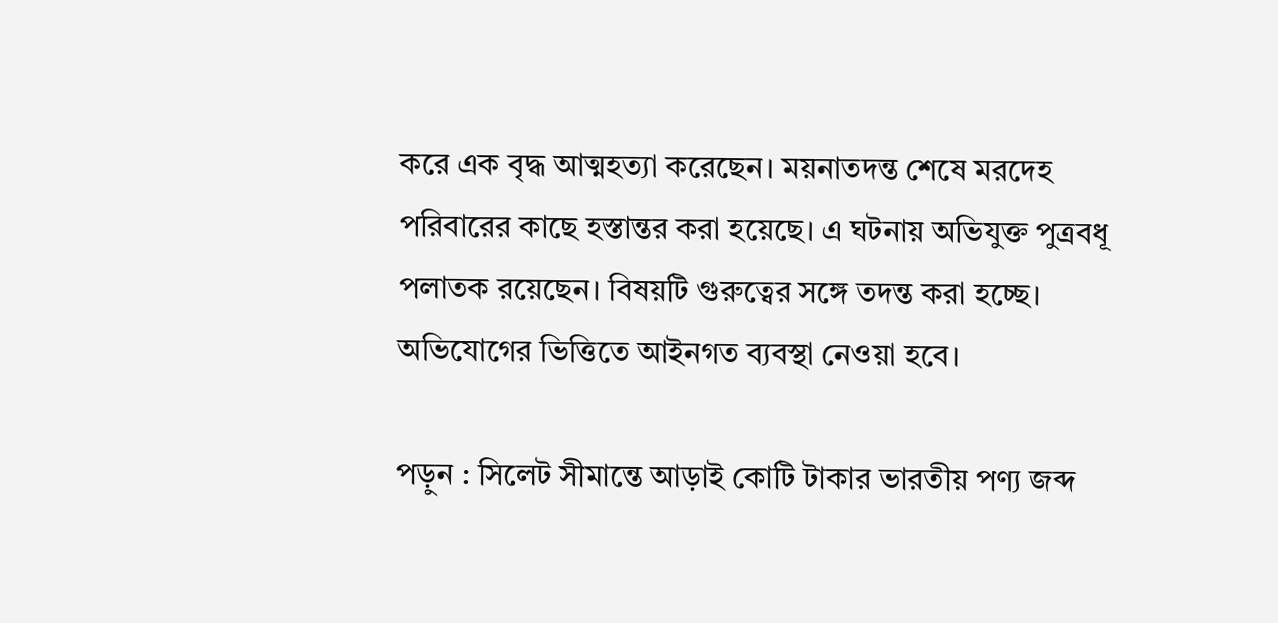করে এক বৃদ্ধ আত্মহত্যা করেছেন। ময়নাতদন্ত শেষে মরদেহ পরিবারের কাছে হস্তান্তর করা হয়েছে। এ ঘটনায় অভিযুক্ত পুত্রবধূ পলাতক রয়েছেন। বিষয়টি গুরুত্বের সঙ্গে তদন্ত করা হচ্ছে। অভিযোগের ভিত্তিতে আইনগত ব্যবস্থা নেওয়া হবে।

পড়ুন : সিলেট সীমান্তে আড়াই কোটি টাকার ভারতীয় পণ্য জব্দ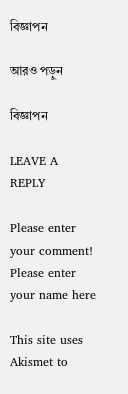বিজ্ঞাপন

আরও পড়ুন

বিজ্ঞাপন

LEAVE A REPLY

Please enter your comment!
Please enter your name here

This site uses Akismet to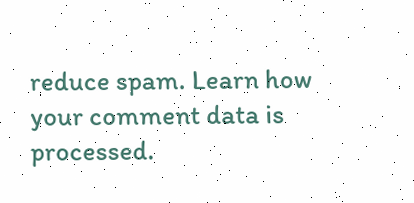reduce spam. Learn how your comment data is processed.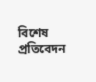বিশেষ প্রতিবেদন